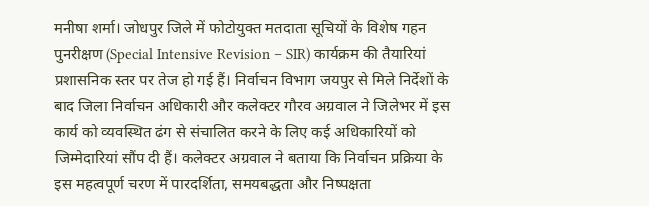मनीषा शर्मा। जोधपुर जिले में फोटोयुक्त मतदाता सूचियों के विशेष गहन पुनरीक्षण (Special Intensive Revision – SIR) कार्यक्रम की तैयारियां प्रशासनिक स्तर पर तेज हो गई हैं। निर्वाचन विभाग जयपुर से मिले निर्देशों के बाद जिला निर्वाचन अधिकारी और कलेक्टर गौरव अग्रवाल ने जिलेभर में इस कार्य को व्यवस्थित ढंग से संचालित करने के लिए कई अधिकारियों को जिम्मेदारियां सौंप दी हैं। कलेक्टर अग्रवाल ने बताया कि निर्वाचन प्रक्रिया के इस महत्वपूर्ण चरण में पारदर्शिता, समयबद्धता और निष्पक्षता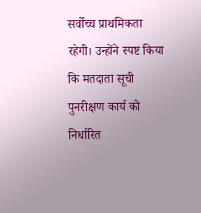सर्वोच्च प्राथमिकता रहेगी। उन्होंने स्पष्ट किया कि मतदाता सूची पुनरीक्षण कार्य को निर्धारित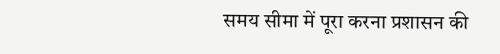समय सीमा में पूरा करना प्रशासन की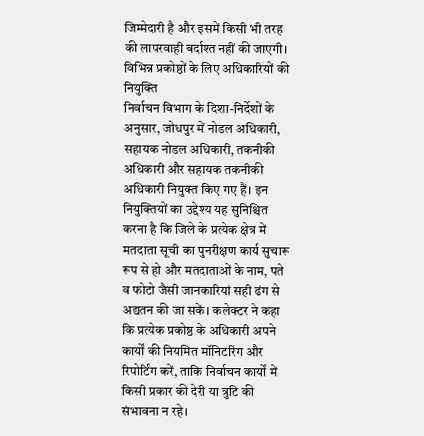जिम्मेदारी है और इसमें किसी भी तरह की लापरवाही बर्दाश्त नहीं की जाएगी।
विभिन्न प्रकोष्ठों के लिए अधिकारियों की नियुक्ति
निर्वाचन विभाग के दिशा-निर्देशों के अनुसार, जोधपुर में नोडल अधिकारी, सहायक नोडल अधिकारी, तकनीकी अधिकारी और सहायक तकनीकी अधिकारी नियुक्त किए गए हैं। इन नियुक्तियों का उद्देश्य यह सुनिश्चित करना है कि जिले के प्रत्येक क्षेत्र में मतदाता सूची का पुनरीक्षण कार्य सुचारू रूप से हो और मतदाताओं के नाम, पते व फोटो जैसी जानकारियां सही ढंग से अद्यतन की जा सकें। कलेक्टर ने कहा कि प्रत्येक प्रकोष्ठ के अधिकारी अपने कार्यों की नियमित मॉनिटरिंग और रिपोर्टिंग करें, ताकि निर्वाचन कार्यों में किसी प्रकार की देरी या त्रुटि की संभावना न रहे।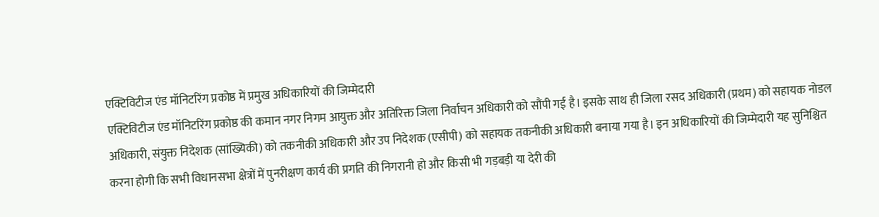एक्टिविटीज एंड मॉनिटरिंग प्रकोष्ठ में प्रमुख अधिकारियों की जिम्मेदारी
एक्टिविटीज एंड मॉनिटरिंग प्रकोष्ठ की कमान नगर निगम आयुक्त और अतिरिक्त जिला निर्वाचन अधिकारी को सौंपी गई है। इसके साथ ही जिला रसद अधिकारी (प्रथम) को सहायक नोडल अधिकारी, संयुक्त निदेशक (सांख्यिकी) को तकनीकी अधिकारी और उप निदेशक (एसीपी) को सहायक तकनीकी अधिकारी बनाया गया है। इन अधिकारियों की जिम्मेदारी यह सुनिश्चित करना होगी कि सभी विधानसभा क्षेत्रों में पुनरीक्षण कार्य की प्रगति की निगरानी हो और किसी भी गड़बड़ी या देरी की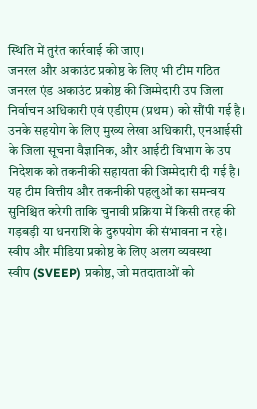स्थिति में तुरंत कार्रवाई की जाए।
जनरल और अकाउंट प्रकोष्ठ के लिए भी टीम गठित
जनरल एंड अकाउंट प्रकोष्ठ की जिम्मेदारी उप जिला निर्वाचन अधिकारी एवं एडीएम (प्रथम) को सौंपी गई है। उनके सहयोग के लिए मुख्य लेखा अधिकारी, एनआईसी के जिला सूचना वैज्ञानिक, और आईटी विभाग के उप निदेशक को तकनीकी सहायता की जिम्मेदारी दी गई है। यह टीम वित्तीय और तकनीकी पहलुओं का समन्वय सुनिश्चित करेगी ताकि चुनावी प्रक्रिया में किसी तरह की गड़बड़ी या धनराशि के दुरुपयोग की संभावना न रहे।
स्वीप और मीडिया प्रकोष्ठ के लिए अलग व्यवस्था
स्वीप (SVEEP) प्रकोष्ठ, जो मतदाताओं को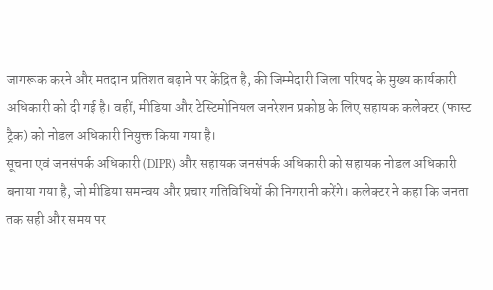जागरूक करने और मतदान प्रतिशत बढ़ाने पर केंद्रित है, की जिम्मेदारी जिला परिषद के मुख्य कार्यकारी अधिकारी को दी गई है। वहीं, मीडिया और टेस्टिमोनियल जनरेशन प्रकोष्ठ के लिए सहायक कलेक्टर (फास्ट ट्रैक) को नोडल अधिकारी नियुक्त किया गया है।
सूचना एवं जनसंपर्क अधिकारी (DIPR) और सहायक जनसंपर्क अधिकारी को सहायक नोडल अधिकारी बनाया गया है, जो मीडिया समन्वय और प्रचार गतिविधियों की निगरानी करेंगे। कलेक्टर ने कहा कि जनता तक सही और समय पर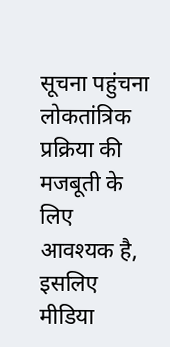सूचना पहुंचना लोकतांत्रिक प्रक्रिया की मजबूती के लिए आवश्यक है, इसलिए मीडिया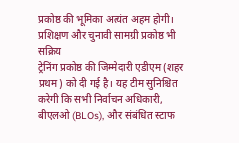प्रकोष्ठ की भूमिका अत्यंत अहम होगी।
प्रशिक्षण और चुनावी सामग्री प्रकोष्ठ भी सक्रिय
ट्रेनिंग प्रकोष्ठ की जिम्मेदारी एडीएम (शहर प्रथम) को दी गई है। यह टीम सुनिश्चित करेगी कि सभी निर्वाचन अधिकारी, बीएलओ (BLOs), और संबंधित स्टाफ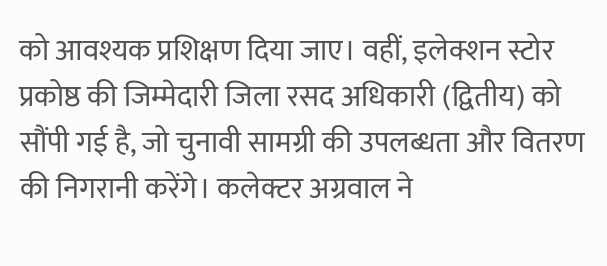को आवश्यक प्रशिक्षण दिया जाए। वहीं, इलेक्शन स्टोर प्रकोष्ठ की जिम्मेदारी जिला रसद अधिकारी (द्वितीय) को सौंपी गई है, जो चुनावी सामग्री की उपलब्धता और वितरण की निगरानी करेंगे। कलेक्टर अग्रवाल ने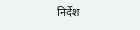निर्देश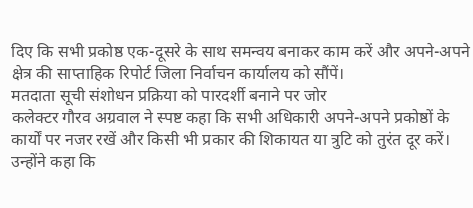दिए कि सभी प्रकोष्ठ एक-दूसरे के साथ समन्वय बनाकर काम करें और अपने-अपने क्षेत्र की साप्ताहिक रिपोर्ट जिला निर्वाचन कार्यालय को सौंपें।
मतदाता सूची संशोधन प्रक्रिया को पारदर्शी बनाने पर जोर
कलेक्टर गौरव अग्रवाल ने स्पष्ट कहा कि सभी अधिकारी अपने-अपने प्रकोष्ठों के कार्यों पर नजर रखें और किसी भी प्रकार की शिकायत या त्रुटि को तुरंत दूर करें।
उन्होंने कहा कि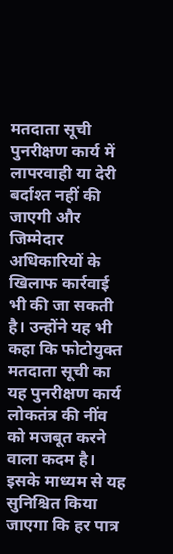मतदाता सूची पुनरीक्षण कार्य में लापरवाही या देरी बर्दाश्त नहीं की जाएगी और जिम्मेदार अधिकारियों के खिलाफ कार्रवाई भी की जा सकती है। उन्होंने यह भी कहा कि फोटोयुक्त मतदाता सूची का यह पुनरीक्षण कार्य लोकतंत्र की नींव को मजबूत करने वाला कदम है। इसके माध्यम से यह सुनिश्चित किया जाएगा कि हर पात्र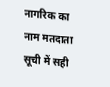नागरिक का नाम मतदाता सूची में सही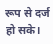रूप से दर्ज हो सके।